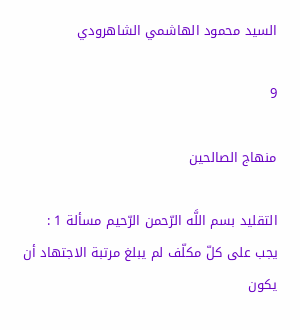السيد محمود الهاشمي الشاهرودي

9

منهاج الصالحين

التقليد بسم اللَّه الرّحمن الرّحيم مسألة 1 : يجب على كلّ مكلّف لم يبلغ مرتبة الاجتهاد أن يكون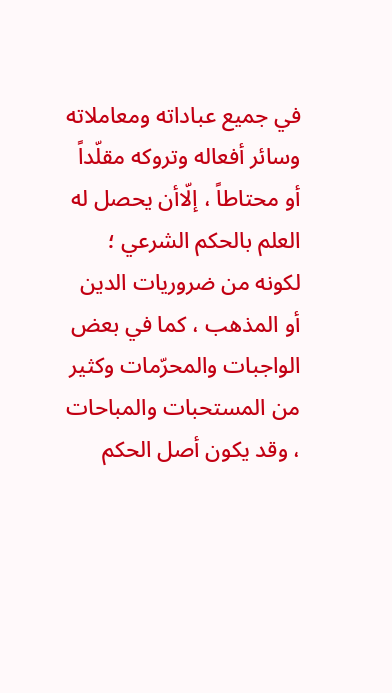في جميع عباداته ومعاملاته وسائر أفعاله وتروكه مقلّداً أو محتاطاً ، إلّاأن يحصل له العلم بالحكم الشرعي ؛ لكونه من ضروريات الدين أو المذهب ، كما في بعض الواجبات والمحرّمات وكثير من المستحبات والمباحات ، وقد يكون أصل الحكم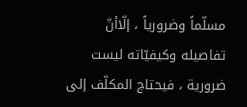مسلّماً وضرورياً ، إلّاأنّ تفاصيله وكيفيّاته ليست ضرورية ، فيحتاج المكلّف إلى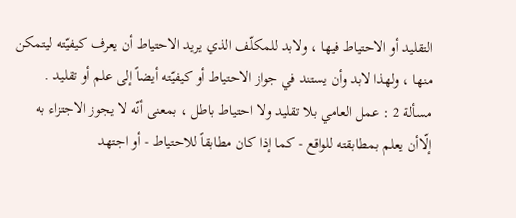التقليد أو الاحتياط فيها ، ولابد للمكلّف الذي يريد الاحتياط أن يعرف كيفيّته ليتمكن منها ، ولهذا لابد وأن يستند في جواز الاحتياط أو كيفيّته أيضاً إلى علم أو تقليد . مسألة 2 : عمل العامي بلا تقليد ولا احتياط باطل ، بمعنى أنّه لا يجوز الاجتزاء به إلّاأن يعلم بمطابقته للواقع - كما إذا كان مطابقاً للاحتياط - أو اجتهد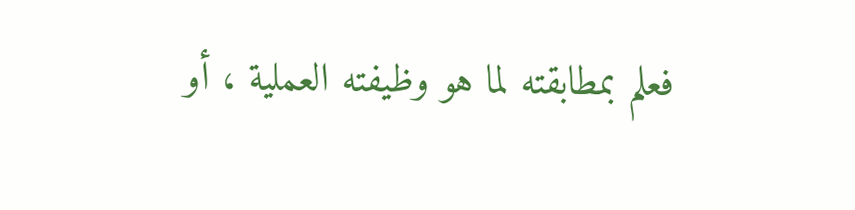فعلم بمطابقته لما هو وظيفته العملية ، أو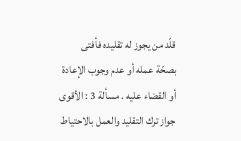قلّد من يجوز له تقليده فأفتى بصحّة عمله أو عدم وجوب الإعادة أو القضاء عليه . مسألة 3 : الأقوى جواز ترك التقليد والعمل بالاحتياط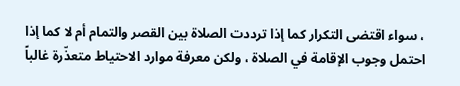، سواء اقتضى التكرار كما إذا ترددت الصلاة بين القصر والتمام أم لا كما إذا احتمل وجوب الإقامة في الصلاة ، ولكن معرفة موارد الاحتياط متعذّرة غالباً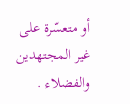أو متعسّرة على غير المجتهدين والفضلاء .